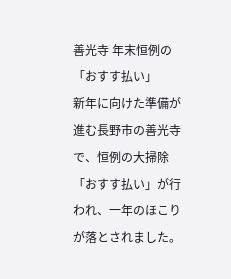善光寺 年末恒例の「おすす払い」
新年に向けた準備が進む長野市の善光寺で、恒例の大掃除「おすす払い」が行われ、一年のほこりが落とされました。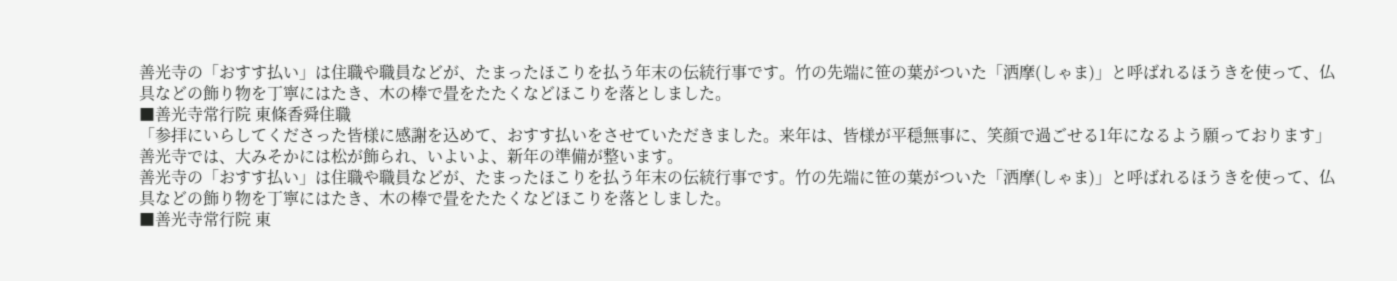善光寺の「おすす払い」は住職や職員などが、たまったほこりを払う年末の伝統行事です。竹の先端に笹の葉がついた「洒摩(しゃま)」と呼ばれるほうきを使って、仏具などの飾り物を丁寧にはたき、木の棒で畳をたたくなどほこりを落としました。
■善光寺常行院 東條香舜住職
「参拝にいらしてくださった皆様に感謝を込めて、おすす払いをさせていただきました。来年は、皆様が平穏無事に、笑顔で過ごせる1年になるよう願っております」
善光寺では、大みそかには松が飾られ、いよいよ、新年の準備が整います。
善光寺の「おすす払い」は住職や職員などが、たまったほこりを払う年末の伝統行事です。竹の先端に笹の葉がついた「洒摩(しゃま)」と呼ばれるほうきを使って、仏具などの飾り物を丁寧にはたき、木の棒で畳をたたくなどほこりを落としました。
■善光寺常行院 東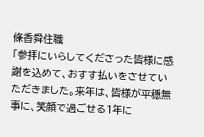條香舜住職
「参拝にいらしてくださった皆様に感謝を込めて、おすす払いをさせていただきました。来年は、皆様が平穏無事に、笑顔で過ごせる1年に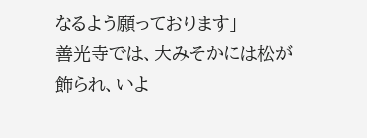なるよう願っております」
善光寺では、大みそかには松が飾られ、いよ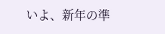いよ、新年の準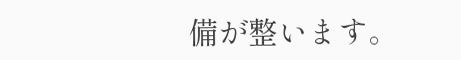備が整います。